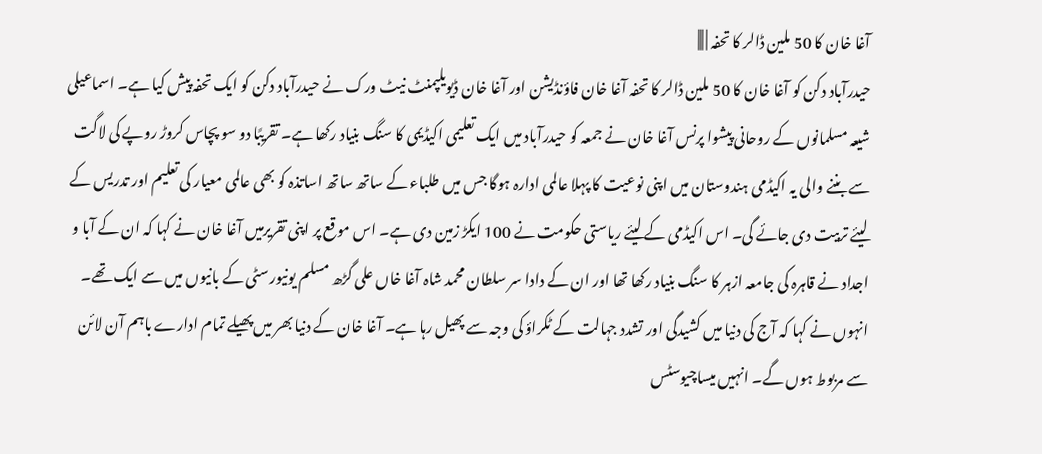آغا خان کا 50 ملین ڈالر کا تحفہ | |||
حیدرآباد دکن کو آغا خان کا 50 ملین ڈالر کا تحفہ آغا خان فاؤنڈیشن اور آغا خان ڈیویلپمنٹ نیٹ ورک نے حیدرآباد دکن کو ایک تحفہ پیش کیا ہے۔ اسماعیلی شیعہ مسلمانوں کے روحانی پیشوا پرنس آغا خان نے جمعہ کو حیدرآباد میں ایک تعلیمی اکیڈیمی کا سنگ بنیاد رکھا ہے۔ تقریبًا دو سو پچاس کروڑ روپے کی لاگت سے بننے والی یہ اکیڈمی ہندوستان میں اپنی نوعیت کا پہلا عالمی ادارہ ہوگا جس میں طلباء کے ساتھ ساتھ اساتذہ کو بھی عالمی معیار کی تعلیم اور تدریس کے لیئے تربیت دی جائے گی۔ اس اکیڈمی کے لیئے ریاستی حکومت نے 100 ایکڑ زمین دی ہے۔ اس موقع پر اپنی تقریرمیں آغا خان نے کہا کہ ان کے آبا و اجداد نے قاہرہ کی جامعہ ازہر کا سنگ بنیاد رکھا تھا اور ان کے دادا سر سلطان محمد شاہ آغا خاں علی گڑھ مسلم یونیورسٹی کے بانیوں میں سے ایک تھے۔ انہوں نے کہا کہ آج کی دنیا میں کشیدگی اور تشدد جہالت کے ٹکراؤ کی وجہ سے پھیل رہا ہے۔ آغا خان کے دنیا بھر میں پھیلے تمام ادارے باہم آن لائن سے مربوط ہوں گے۔ انہیں میساچیوسٹس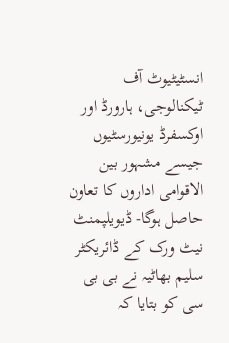انسٹیٹیوٹ آف ٹیکنالوجی، ہارورڈ اور اوکسفرڈ یونیورسٹیوں جیسے مشہور بین الاقوامی اداروں کا تعاون حاصل ہوگا- ڈیویلپمنٹ نیٹ ورک کے ڈائریکٹر سلیم بھاٹیہ نے بی بی سی کو بتایا کہ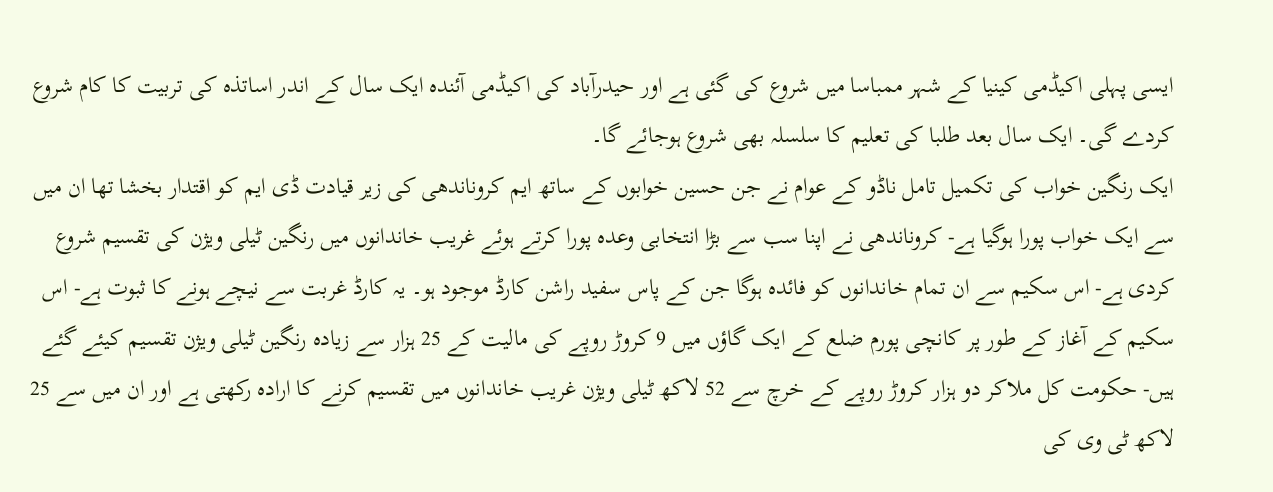ایسی پہلی اکیڈمی کینیا کے شہر ممباسا میں شروع کی گئی ہے اور حیدرآباد کی اکیڈمی آئندہ ایک سال کے اندر اساتذہ کی تربیت کا کام شروع کردے گی۔ ایک سال بعد طلبا کی تعلیم کا سلسلہ بھی شروع ہوجائے گا۔
ایک رنگین خواب کی تکمیل تامل ناڈو کے عوام نے جن حسین خوابوں کے ساتھ ایم کروناندھی کی زیر قیادت ڈی ایم کو اقتدار بخشا تھا ان میں سے ایک خواب پورا ہوگیا ہے- کروناندھی نے اپنا سب سے بڑا انتخابی وعدہ پورا کرتے ہوئے غریب خاندانوں میں رنگین ٹیلی ویژن کی تقسیم شروع کردی ہے- اس سکیم سے ان تمام خاندانوں کو فائدہ ہوگا جن کے پاس سفید راشن کارڈ موجود ہو۔ یہ کارڈ غربت سے نیچے ہونے کا ثبوت ہے- اس سکیم کے آغاز کے طور پر کانچی پورم ضلع کے ایک گاؤں میں 9 کروڑ روپے کی مالیت کے 25 ہزار سے زیادہ رنگین ٹیلی ویژن تقسیم کیئے گئے ہیں- حکومت کل ملاکر دو ہزار کروڑ روپے کے خرچ سے 52 لاکھ ٹیلی ویژن غریب خاندانوں میں تقسیم کرنے کا ارادہ رکھتی ہے اور ان میں سے 25 لاکھ ٹی وی کی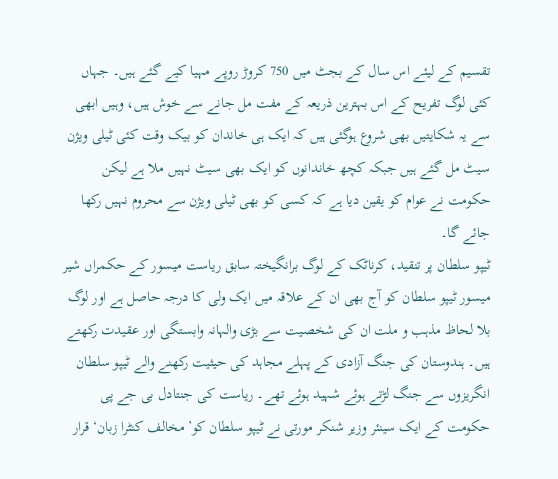تقسیم کے لیئے اس سال کے بجٹ میں 750 کروڑ روپے مہیا کیے گئے ہیں۔ جہاں کئی لوگ تفریح کے اس بہترین ذریعہ کے مفت مل جانے سے خوش ہیں، وہیں ابھی سے یہ شکایتیں بھی شروع ہوگئی ہیں کہ ایک ہی خاندان کو بیک وقت کئی ٹیلی ویژن سیٹ مل گئے ہیں جبکہ کچھ خاندانوں کو ایک بھی سیٹ نہیں ملا ہے لیکن حکومت نے عوام کو یقین دیا ہے کہ کسی کو بھی ٹیلی ویژن سے محروم نہیں رکھا جائے گا۔
ٹیپو سلطان پر تنقید، کرناٹک کے لوگ برانگیختہ سابق ریاست میسور کے حکمراں شیر میسور ٹیپو سلطان کو آج بھی ان کے علاقہ میں ایک ولی کا درجہ حاصل ہے اور لوگ بلا لحاظ مذہب و ملت ان کی شخصیت سے بڑی والہانہ وابستگی اور عقیدت رکھتے ہیں۔ ہندوستان کی جنگ آزادی کے پہلے مجاہد کی حیثیت رکھنے والے ٹیپو سلطان انگریزوں سے جنگ لڑتے ہوئے شہید ہوئے تھے۔ ریاست کی جنتادل بی جے پی حکومت کے ایک سینئر وزیر شنکر مورتی نے ٹیپو سلطان کو’مخالف کنٹرا زبان‘ قرار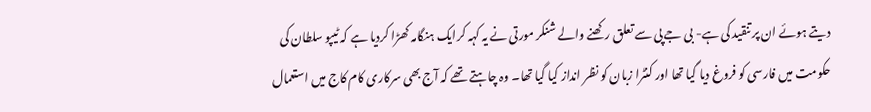دیتے ہوئے ان پر تنقید کی ہے- بی جے پی سے تعلق رکھنے والے شنکر مورتی نے یہ کہہ کرایک ہنگامہ کھڑا کردیا ہے کہ ٹیپو سلطان کی حکومت میں فارسی کو فروغ دیا گیا تھا اور کنٹرا زبان کو نظر انداز کیا گیا تھا۔ وہ چاہتے تھے کہ آج بھی سرکاری کام کاج میں استعمال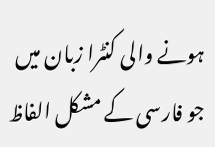ہونے والی کنٹرا زبان میں جو فارسی کے مشکل الفاظ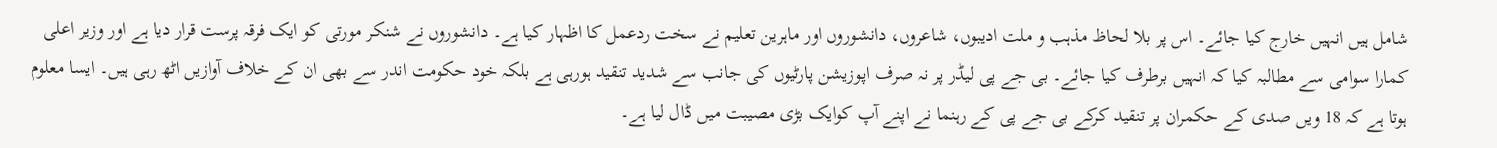شامل ہیں انہیں خارج کیا جائے۔ اس پر بلا لحاظ مذہب و ملت ادیبوں، شاعروں، دانشوروں اور ماہرین تعلیم نے سخت ردعمل کا اظہار کیا ہے۔ دانشوروں نے شنکر مورتی کو ایک فرقہ پرست قرار دیا ہے اور وزیر اعلی کمارا سوامی سے مطالبہ کیا کہ انہیں برطرف کیا جائے۔ بی جے پی لیڈر پر نہ صرف اپوزیشن پارٹیوں کی جانب سے شدید تنقید ہورہی ہے بلکہ خود حکومت اندر سے بھی ان کے خلاف آوازیں اٹھ رہی ہیں۔ ایسا معلوم ہوتا ہے کہ 18 ویں صدی کے حکمران پر تنقید کرکے بی جے پی کے رہنما نے اپنے آپ کوایک بڑی مصیبت میں ڈال لیا ہے۔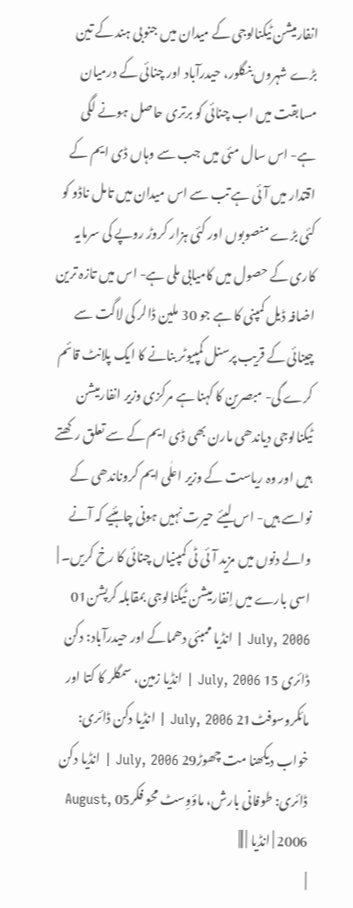انفارمیشن ٹیکنالوجی کے میدان میں جنوبی ہند کے تین بڑے شہروں بنگلور، حیدرآباد اور چنائی کے درمیان مسابقت میں اب چنائی کو برتری حاصل ہونے لگی ہے- اس سال مئی میں جب سے وہاں ڈی ایم کے اقتدار میں آئی ہے تب سے اس میدان میں تامل ناڈو کو کئی بڑے منصوبوں اور کئی ہزار کروڑ روپے کی سرمایہ کاری کے حصول میں کامیابی ملی ہے- اس میں تازہ ترین اضافہ ڈیل کمپنی کا ہے جو 30 ملین ڈالر کی لاگت سے چینائی کے قریب پرسنل کمپیوٹر بنانے کا ایک پلانٹ قائم کرے گی- مبصرین کا کہنا ہے مرکزی وزیر انفارمیشن ٹیکنالوجی دیاندھی مارن بھی ڈی ایم کے سے تعلق رکھتے ہیں اور وہ ریاست کے وزیر اعلٰی ایم کروناندھی کے نواسے ہیں- اس لیئے حیرت نہیں ہونی چاہئیے کہ آنے والے دنوں میں مزید آئی ٹی کمپنیاں چنائی کا رخ کریں۔ |
اسی بارے میں اِنفارمیشن ٹیکنالوجی بمقابلہ کرپشن01 July, 2006 | انڈیا ممبئی دھماکے اور حیدرآباد: دکن ڈائری 15 July, 2006 | انڈیا زمین، سمگلر کا کتا اور مائکروسوفٹ21 July, 2006 | انڈیا دکن ڈائری: خواب دیکھنا مت چھوڑ29 July, 2006 | انڈیا دکن ڈائری: طوفانی بارش، ماؤوِسٹ محو فکر05 August, 2006 | انڈیا | |||
|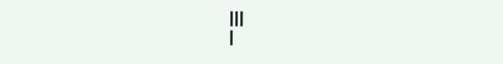|||
|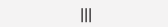|||